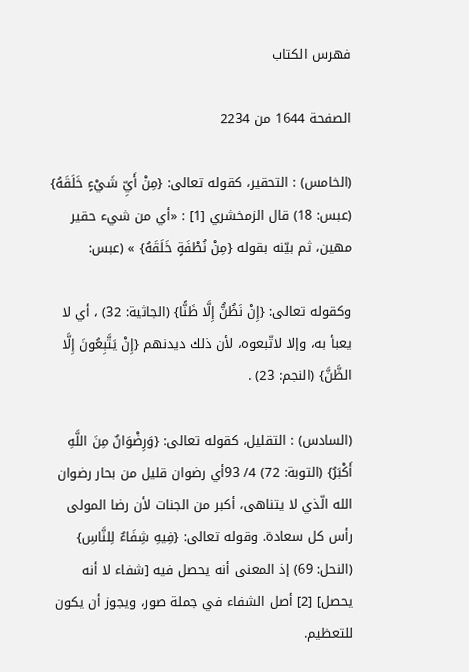فهرس الكتاب

الصفحة 1644 من 2234

(الخامس) : التحقير، كقوله تعالى: {مِنْ أَيِّ شَيْءٍ خَلَقَهُ} (عبس: 18) قال الزمخشري [1] : «أي من شيء حقير مهين، ثم بيّنه بقوله {مِنْ نُطْفَةٍ خَلَقَهُ} » (عبس:

وكقوله تعالى: {إِنْ نَظُنُّ إِلَّا ظَنًّا} (الجاثية: 32) ، أي لا يعبأ به، وإلا لاتّبعوه، لأن ذلك ديدنهم {إِنْ يَتَّبِعُونَ إِلَّا الظَّنَّ} (النجم: 23) .

(السادس) : التقليل، كقوله تعالى: {وَرِضْوَانٌ مِنَ اللَّهِ أَكْبَرُ} (التوبة: 72) 4/ 93أي رضوان قليل من بحار رضوان الله الّذي لا يتناهى، أكبر من الجنات لأن رضا المولى رأس كل سعادة. وقوله تعالى: {فِيهِ شِفَاءٌ لِلنَّاسِ} (النحل: 69) إذ المعنى أنه يحصل فيه [شفاء لا أنه يحصل] [2] أصل الشفاء في جملة صور، ويجوز أن يكون للتعظيم.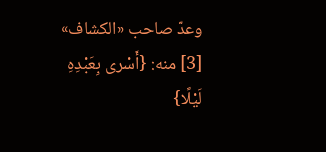وعدّ صاحب «الكشاف» [3] منه: {أَسْرى بِعَبْدِهِ لَيْلًا}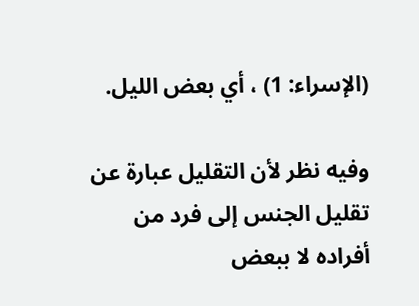(الإسراء: 1) ، أي بعض الليل.

وفيه نظر لأن التقليل عبارة عن تقليل الجنس إلى فرد من أفراده لا ببعض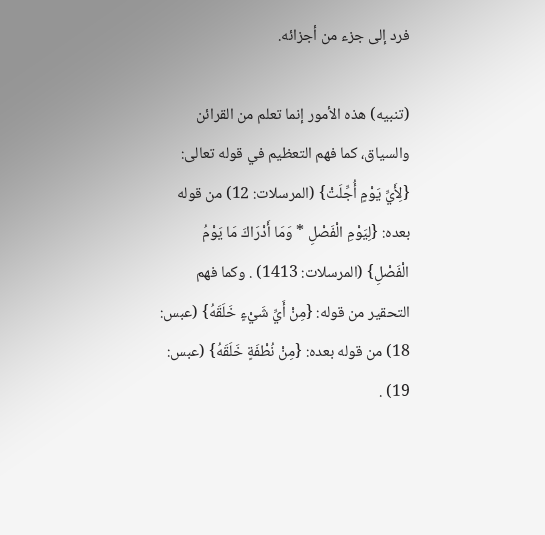فرد إلى جزء من أجزائه.

(تنبيه) هذه الأمور إنما تعلم من القرائن والسياق، كما فهم التعظيم في قوله تعالى: {لِأَيِّ يَوْمٍ أُجِّلَتْ} (المرسلات: 12) من قوله بعده: {لِيَوْمِ الْفَصْلِ * وَمَا أَدْرَاكَ مَا يَوْمُ الْفَصْلِ} (المرسلات: 1413) . وكما فهم التحقير من قوله: {مِنْ أَيِّ شَيْءٍ خَلَقَهُ} (عبس: 18) من قوله بعده: {مِنْ نُطْفَةٍ خَلَقَهُ} (عبس: 19) .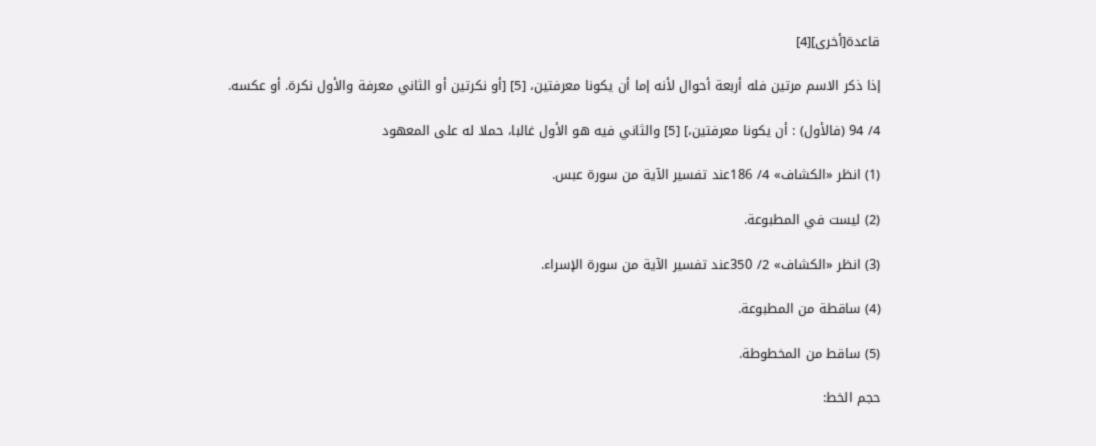قاعدة[أخرى][4]

إذا ذكر الاسم مرتين فله أربعة أحوال لأنه إما أن يكونا معرفتين، [5] [أو نكرتين أو الثاني معرفة والأول نكرة. أو عكسه.

4/ 94 (فالأول) : أن يكونا معرفتين،] [5] والثاني فيه هو الأول غالبا، حملا له على المعهود

(1) انظر «الكشاف» 4/ 186عند تفسير الآية من سورة عبس.

(2) ليست في المطبوعة.

(3) انظر «الكشاف» 2/ 350عند تفسير الآية من سورة الإسراء.

(4) ساقطة من المطبوعة.

(5) ساقط من المخطوطة.

حجم الخط: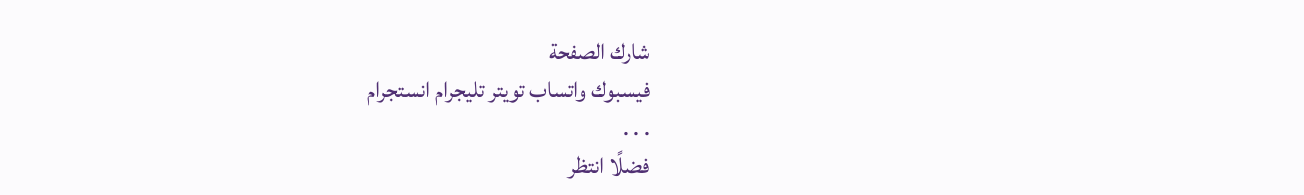شارك الصفحة
فيسبوك واتساب تويتر تليجرام انستجرام
. . .
فضلًا انتظر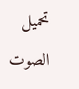تحميل الصوت